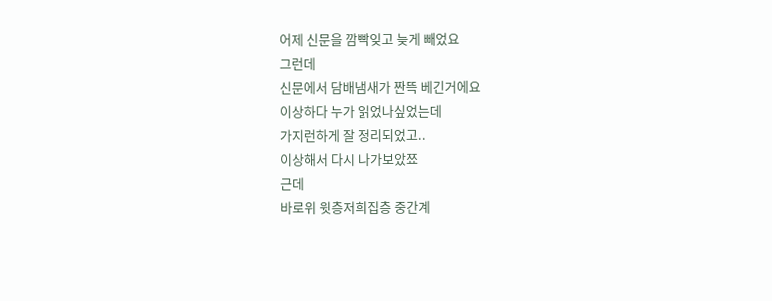어제 신문을 깜빡잊고 늦게 빼었요
그런데
신문에서 담배냄새가 짠뜩 베긴거에요
이상하다 누가 읽었나싶었는데
가지런하게 잘 정리되었고..
이상해서 다시 나가보았쬬
근데
바로위 윗층저희집층 중간계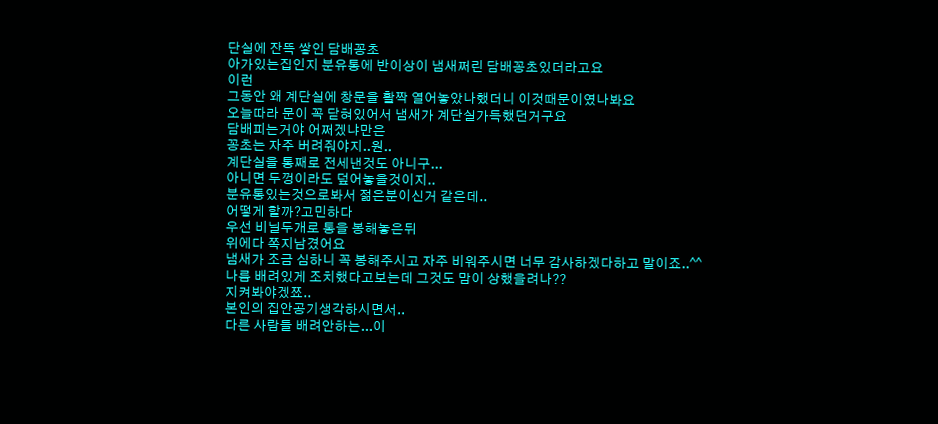단실에 잔뜩 쌓인 담배꽁초
아가있는집인지 분유통에 반이상이 냄새쩌린 담배꽁초있더라고요
이런
그동안 왜 계단실에 창문을 활짝 열어놓았나했더니 이것때문이였나봐요
오늘따라 문이 꼭 닫혀있어서 냄새가 계단실가득했던거구요
담배피는거야 어쩌겠냐만은
꽁초는 자주 버려줘야지..원..
계단실을 통째로 전세낸것도 아니구...
아니면 두껑이라도 덮어놓을것이지..
분유통있는것으로봐서 젊은분이신거 같은데..
어떻게 할까?고민하다
우선 비닐두개로 통을 봉해놓은뒤
위에다 쪽지남겼어요
냄새가 조금 심하니 꼭 봉해주시고 자주 비워주시면 너무 감사하겠다하고 말이죠..^^
나름 배려있게 조치했다고보는데 그것도 맘이 상했을려나??
지켜봐야겠쬬..
본인의 집안공기생각하시면서..
다른 사람들 배려안하는...이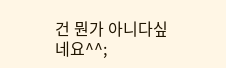건 뭔가 아니다싶네요^^;